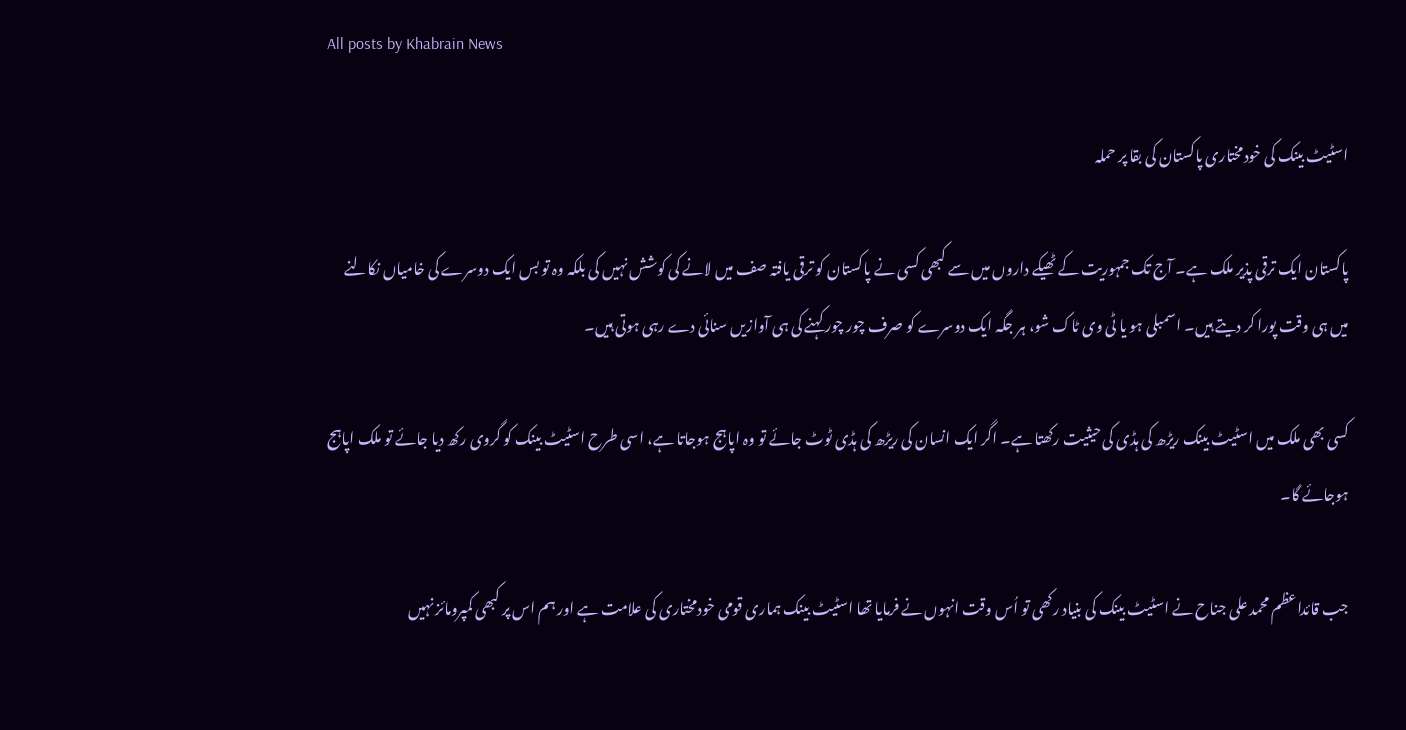All posts by Khabrain News

اسٹیٹ بینک کی خودمختاری پاکستان کی بقا پر حملہ

پاکستان ایک ترقی پذیر ملک ہے۔ آج تک جمہوریت کے ٹھیکے داروں میں سے کبھی کسی نے پاکستان کو ترقی یافتہ صف میں لانے کی کوشش نہیں کی بلکہ وہ تو بس ایک دوسرے کی خامیاں نکالنے میں ہی وقت پورا کر دیتے ہیں۔ اسمبلی ہو یا ٹی وی ٹاک شو، ہر جگہ ایک دوسرے کو صرف چور چور کہنے کی ہی آوازیں سنائی دے رہی ہوتی ہیں۔

کسی بھی ملک میں اسٹیٹ بینک ریڑھ کی ہڈی کی حیثیت رکھتا ہے۔ اگر ایک انسان کی ریڑھ کی ہڈی ٹوٹ جائے تو وہ اپاہج ہوجاتا ہے، اسی طرح اسٹیٹ بینک کو گروی رکھ دیا جائے تو ملک اپاہج ہوجائے گا۔

جب قائداعظم محمد علی جناح نے اسٹیٹ بینک کی بنیاد رکھی تو اُس وقت انہوں نے فرمایا تھا اسٹیٹ بینک ہماری قومی خودمختاری کی علامت ہے اور ہم اس پر کبھی کمپرومائز نہیں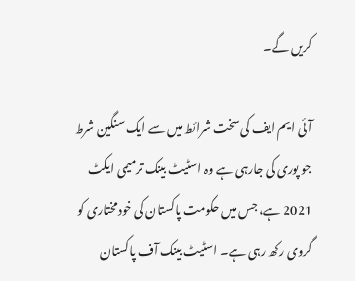کریں گے۔

آئی ایم ایف کی سخت شرائط میں سے ایک سنگین شرط جو پوری کی جارہی ہے وہ اسٹیٹ بینک ترمیمی ایکٹ 2021 ہے، جس میں حکومت پاکستان کی خودمختاری کو گروی رکھ رہی ہے۔ اسٹیٹ بینک آف پاکستان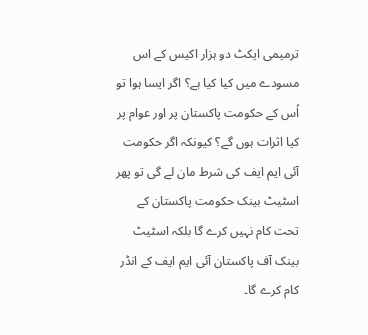ترمیمی ایکٹ دو ہزار اکیس کے اس مسودے میں کیا کیا ہے؟ اگر ایسا ہوا تو اُس کے حکومت پاکستان پر اور عوام پر کیا اثرات ہوں گے؟ کیونکہ اگر حکومت آئی ایم ایف کی شرط مان لے گی تو پھر اسٹیٹ بینک حکومت پاکستان کے تحت کام نہیں کرے گا بلکہ اسٹیٹ بینک آف پاکستان آئی ایم ایف کے انڈر کام کرے گا۔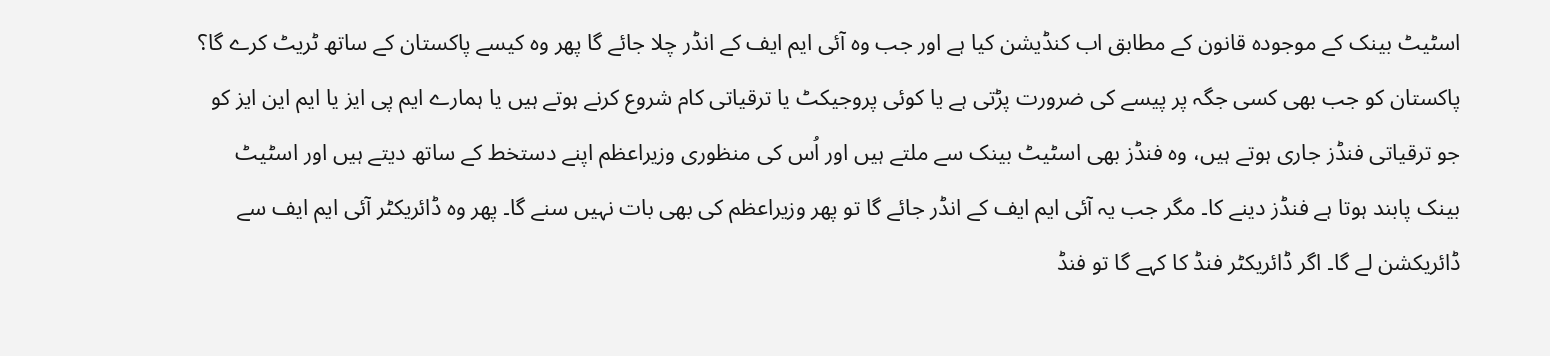اسٹیٹ بینک کے موجودہ قانون کے مطابق اب کنڈیشن کیا ہے اور جب وہ آئی ایم ایف کے انڈر چلا جائے گا پھر وہ کیسے پاکستان کے ساتھ ٹریٹ کرے گا؟ پاکستان کو جب بھی کسی جگہ پر پیسے کی ضرورت پڑتی ہے یا کوئی پروجیکٹ یا ترقیاتی کام شروع کرنے ہوتے ہیں یا ہمارے ایم پی ایز یا ایم این ایز کو جو ترقیاتی فنڈز جاری ہوتے ہیں، وہ فنڈز بھی اسٹیٹ بینک سے ملتے ہیں اور اُس کی منظوری وزیراعظم اپنے دستخط کے ساتھ دیتے ہیں اور اسٹیٹ بینک پابند ہوتا ہے فنڈز دینے کا۔ مگر جب یہ آئی ایم ایف کے انڈر جائے گا تو پھر وزیراعظم کی بھی بات نہیں سنے گا۔ پھر وہ ڈائریکٹر آئی ایم ایف سے ڈائریکشن لے گا۔ اگر ڈائریکٹر فنڈ کا کہے گا تو فنڈ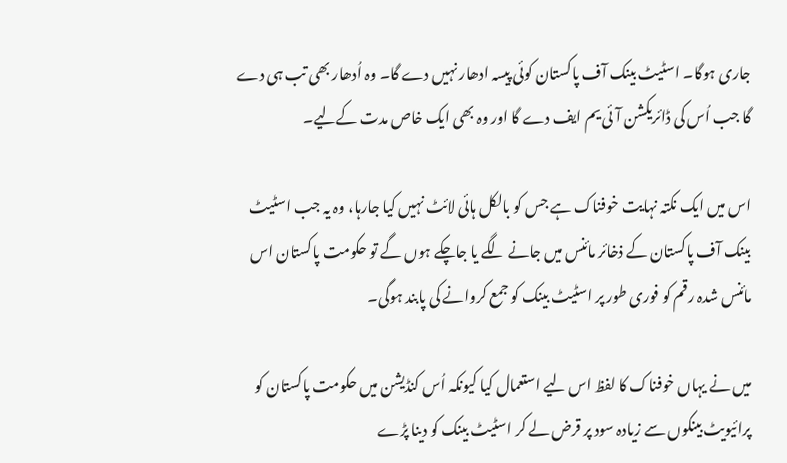جاری ہوگا۔ اسٹیٹ بینک آف پاکستان کوئی پیسہ ادھار نہیں دے گا۔ وہ اُدھار بھی تب ہی دے گا جب اُس کی ڈائریکشن آئی یم ایف دے گا اور وہ بھی ایک خاص مدت کےلیے۔

اس میں ایک نکتہ نہایت خوفناک ہے جس کو بالکل ہائی لائٹ نہیں کیا جارہا، وہ یہ جب اسٹیٹ بینک آف پاکستان کے ذخائر مائنس میں جانے لگے یا جاچکے ہوں گے تو حکومت پاکستان اس مائنس شدہ رقم کو فوری طور پر اسٹیٹ بینک کو جمع کروانے کی پابند ہوگی۔

میں نے یہاں خوفناک کا لفظ اس لیے استعمال کیا کیونکہ اُس کنڈیشن میں حکومت پاکستان کو پرائیویٹ بینکوں سے زیادہ سود پر قرض لے کر اسٹیٹ بینک کو دینا پڑے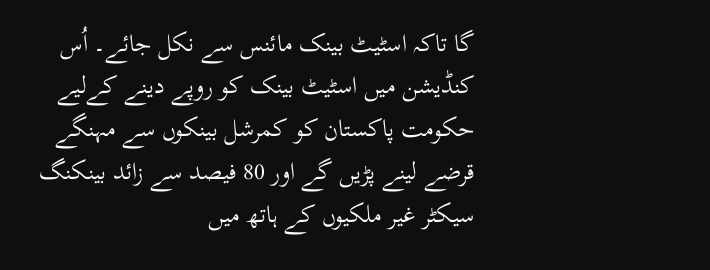گا تاکہ اسٹیٹ بینک مائنس سے نکل جائے۔ اُس کنڈیشن میں اسٹیٹ بینک کو روپے دینے کےلیے حکومت پاکستان کو کمرشل بینکوں سے مہنگے قرضے لینے پڑیں گے اور 80 فیصد سے زائد بینکنگ سیکٹر غیر ملکیوں کے ہاتھ میں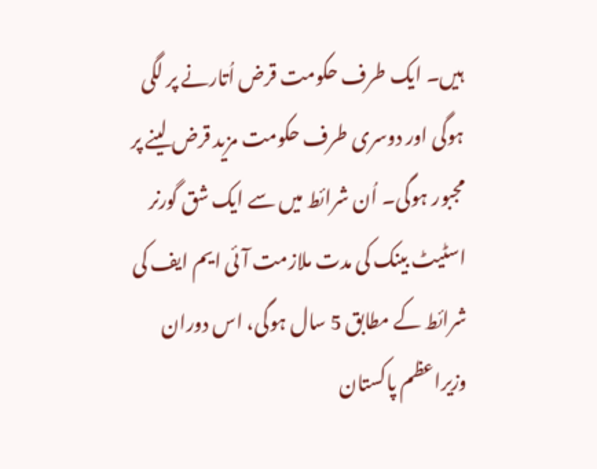ہیں۔ ایک طرف حکومت قرض اُتارنے پر لگی ہوگی اور دوسری طرف حکومت مزید قرض لینے پر مجبور ہوگی۔ اُن شرائط میں سے ایک شق گورنر اسٹیٹ بینک کی مدت ملازمت آئی ایم ایف کی شرائط کے مطابق 5 سال ہوگی، اس دوران وزیراعظم پاکستان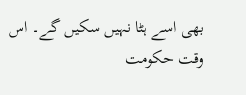بھی اسے ہٹا نہیں سکیں گے۔ اس وقت حکومت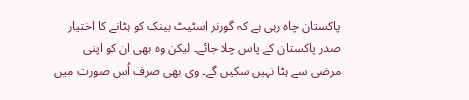پاکستان چاہ رہی ہے کہ گورنر اسٹیٹ بینک کو ہٹانے کا اختیار صدر پاکستان کے پاس چلا جائے۔ لیکن وہ بھی ان کو اپنی مرضی سے ہٹا نہیں سکیں گے۔ وی بھی صرف اُس صورت میں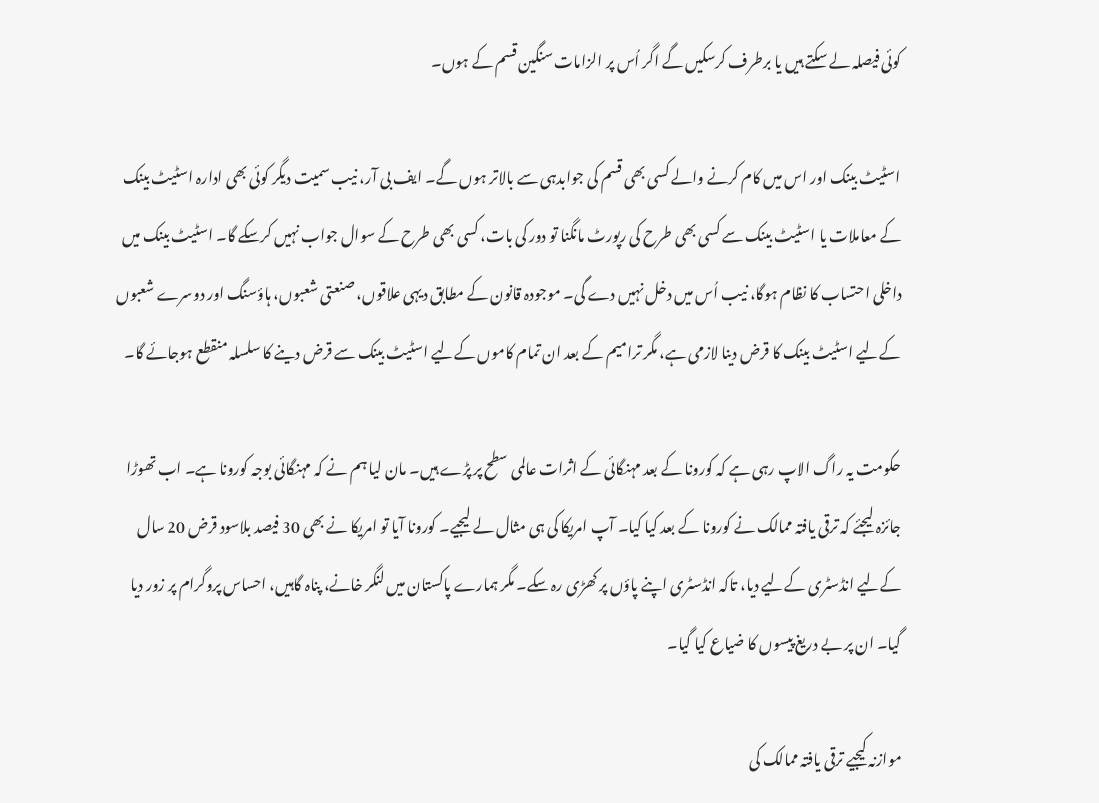کوئی فیصلہ لے سکتے ہیں یا برطرف کرسکیں گے اگر اُس پر الزامات سنگین قسم کے ہوں۔

اسٹیٹ بینک اور اس میں کام کرنے والے کسی بھی قسم کی جوابدہی سے بالاتر ہوں گے۔ ایف بی آر، نیب سمیت دیگر کوئی بھی ادارہ اسٹیٹ بینک کے معاملات یا اسٹیٹ بینک سے کسی بھی طرح کی رپورٹ مانگنا تو دور کی بات، کسی بھی طرح کے سوال جواب نہیں کرسکے گا۔ اسٹیٹ بینک میں داخلی احتساب کا نظام ہوگا، نیب اُس میں دخل نہیں دے گی۔ موجودہ قانون کے مطابق دیہی علاقوں، صنعتی شعبوں، ہاؤسنگ اور دوسرے شعبوں کےلیے اسٹیٹ بینک کا قرض دینا لازمی ہے، مگر ترامیم کے بعد ان تمام کاموں کےلیے اسٹیٹ بینک سے قرض دینے کا سلسلہ منقطع ہوجائے گا۔

حکومت یہ راگ الاپ رہی ہے کہ کورونا کے بعد مہنگائی کے اثرات عالمی سطح پر پڑے ہیں۔ مان لیا ہم نے کہ مہنگائی بوجہ کورونا ہے۔ اب تھوڑا جائزہ لیجئے کہ ترقی یافتہ ممالک نے کورونا کے بعد کیا کیا۔ آپ امریکا کی ہی مثال لے لیجیے۔ کورونا آیا تو امریکا نے بھی 30 فیصد بلاسود قرض 20 سال کےلیے انڈسٹری کےلیے دیا، تاکہ انڈسٹری اپنے پاؤں پر کھڑی رہ سکے۔ مگر ہمارے پاکستان میں لنگر خانے، پناہ گاہیں، احساس پروگرام پر زور دیا گیا۔ ان پر بے دریغ پیسوں کا ضیاع کیا گیا۔

موازنہ کیجیے ترقی یافتہ ممالک کی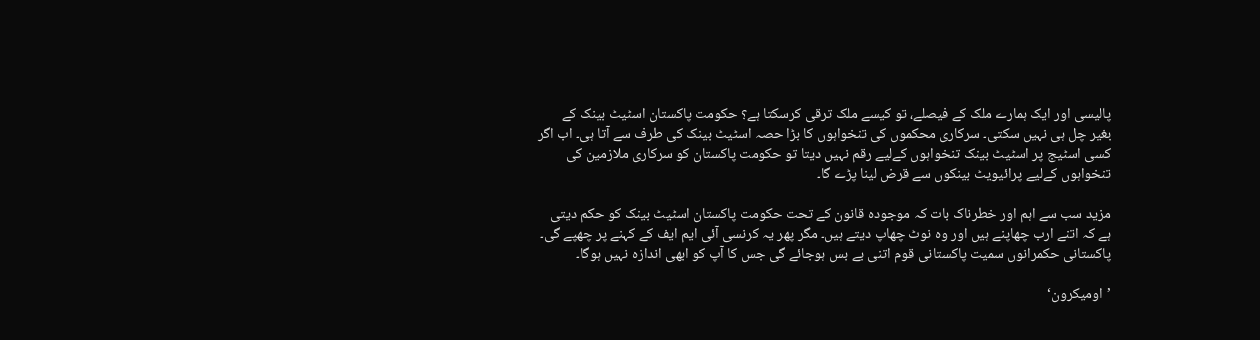پالیسی اور ایک ہمارے ملک کے فیصلے، تو کیسے ملک ترقی کرسکتا ہے؟ حکومت پاکستان اسٹیٹ بینک کے بغیر چل ہی نہیں سکتی۔ سرکاری محکموں کی تنخواہوں کا بڑا حصہ اسٹیٹ بینک کی طرف سے آتا ہی۔ اب اگر کسی اسٹیج پر اسٹیٹ بینک تنخواہوں کےلیے رقم نہیں دیتا تو حکومت پاکستان کو سرکاری ملازمین کی تنخواہوں کےلیے پرائیویٹ بینکوں سے قرض لینا پڑے گا۔

مزید سب سے اہم اور خطرناک بات کہ موجودہ قانون کے تحت حکومت پاکستان اسٹیٹ بینک کو حکم دیتی ہے کہ اتنے ارب چھاپنے ہیں اور وہ نوٹ چھاپ دیتے ہیں۔ مگر پھر یہ کرنسی آئی ایم ایف کے کہنے پر چھپے گی۔ پاکستانی حکمرانوں سمیت پاکستانی قوم اتنی بے بس ہوجائے گی جس کا آپ کو ابھی اندازہ نہیں ہوگا۔

’اومیکرون‘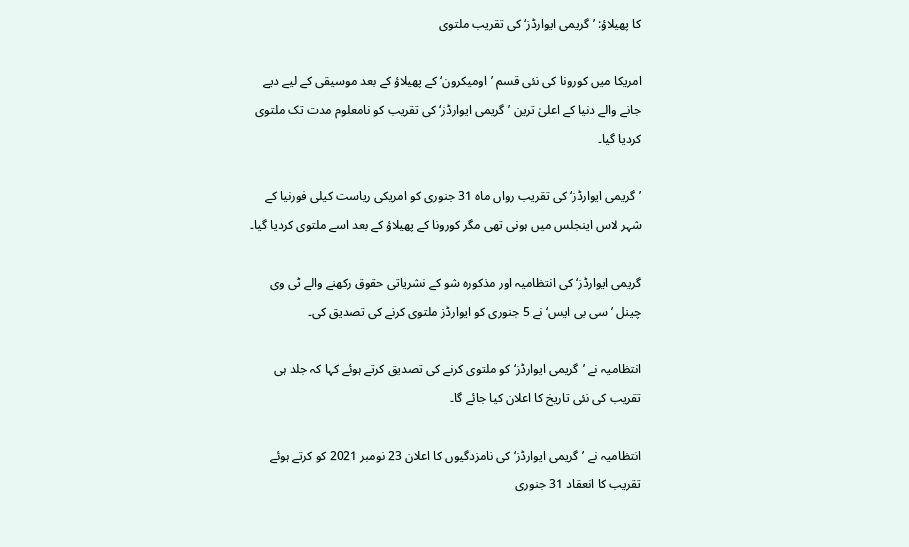کا پھیلاؤ: ’گریمی ایوارڈز‘ کی تقریب ملتوی

امریکا میں کورونا کی نئی قسم ’اومیکرون‘ کے پھیلاؤ کے بعد موسیقی کے لیے دیے جانے والے دنیا کے اعلیٰ ترین ’گریمی ایوارڈز‘ کی تقریب کو نامعلوم مدت تک ملتوی کردیا گیا۔

’گریمی ایوارڈز‘ کی تقریب رواں ماہ 31 جنوری کو امریکی ریاست کیلی فورنیا کے شہر لاس اینجلس میں ہونی تھی مگر کورونا کے پھیلاؤ کے بعد اسے ملتوی کردیا گیا۔

گریمی ایوارڈز‘ کی انتظامیہ اور مذکورہ شو کے نشریاتی حقوق رکھنے والے ٹی وی چینل ’سی بی ایس‘ نے 5 جنوری کو ایوارڈز ملتوی کرنے کی تصدیق کی۔

انتظامیہ نے ’گریمی ایوارڈز‘ کو ملتوی کرنے کی تصدیق کرتے ہوئے کہا کہ جلد ہی تقریب کی نئی تاریخ کا اعلان کیا جائے گا۔

انتظامیہ نے ’گریمی ایوارڈز‘ کی نامزدگیوں کا اعلان 23 نومبر 2021 کو کرتے ہوئے تقریب کا انعقاد 31 جنوری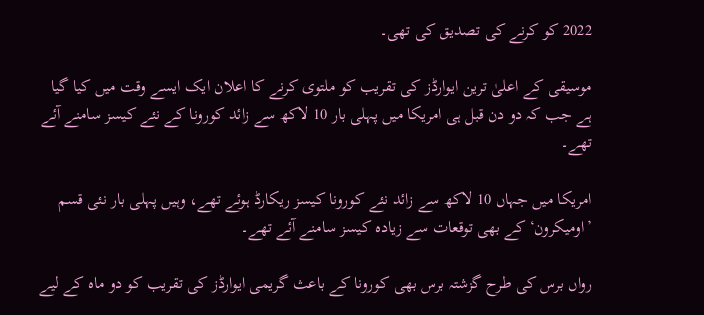2022 کو کرنے کی تصدیق کی تھی۔

موسیقی کے اعلیٰ ترین ایوارڈز کی تقریب کو ملتوی کرنے کا اعلان ایک ایسے وقت میں کیا گیا ہے جب کہ دو دن قبل ہی امریکا میں پہلی بار 10 لاکھ سے زائد کورونا کے نئے کیسز سامنے آئے تھے۔

امریکا میں جہاں 10 لاکھ سے زائد نئے کورونا کیسز ریکارڈ ہوئے تھے، وہیں پہلی بار نئی قسم ’اومیکرون‘ کے بھی توقعات سے زیادہ کیسز سامنے آئے تھے۔

رواں برس کی طرح گزشتہ برس بھی کورونا کے باعث گریمی ایوارڈز کی تقریب کو دو ماہ کے لیے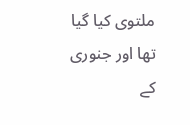ملتوی کیا گیا تھا اور جنوری کے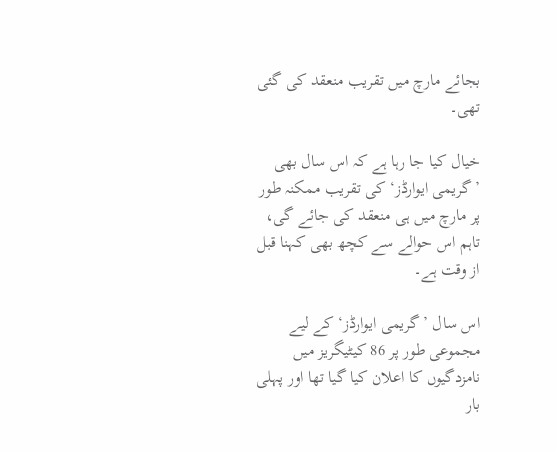بجائے مارچ میں تقریب منعقد کی گئی تھی۔

خیال کیا جا رہا ہے کہ اس سال بھی ’گریمی ایوارڈز‘ کی تقریب ممکنہ طور پر مارچ میں ہی منعقد کی جائے گی، تاہم اس حوالے سے کچھ بھی کہنا قبل از وقت ہے۔

اس سال ’گریمی ایوارڈز‘ کے لیے مجموعی طور پر 86 کیٹیگریز میں نامزدگیوں کا اعلان کیا گیا تھا اور پہلی بار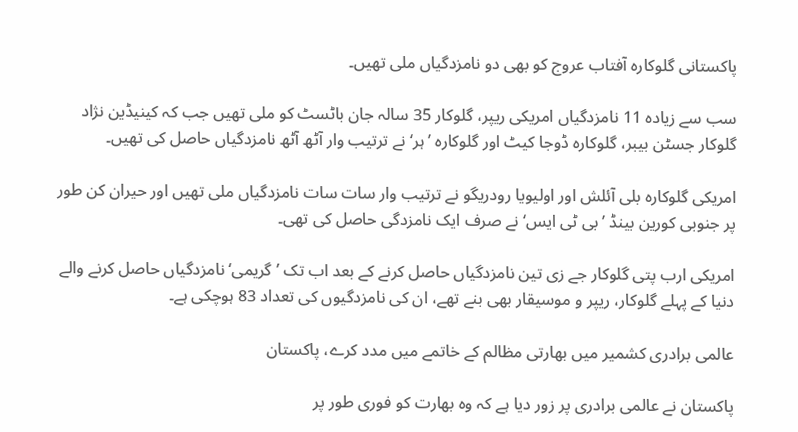پاکستانی گلوکارہ آفتاب عروج کو بھی دو نامزدگیاں ملی تھیں۔

سب سے زیادہ 11 نامزدگیاں امریکی ریپر، گلوکار 35 سالہ جان باٹسٹ کو ملی تھیں جب کہ کینیڈین نژاد گلوکار جسٹن بیبر، گلوکارہ ڈوجا کیٹ اور گلوکارہ ’ہر‘ نے ترتیب وار آٹھ آٹھ نامزدگیاں حاصل کی تھیں۔

امریکی گلوکارہ بلی آئلش اور اولیویا رودریگو نے ترتیب وار سات سات نامزدگیاں ملی تھیں اور حیران کن طور پر جنوبی کورین بینڈ ’بی ٹی ایس‘ نے صرف ایک نامزدگی حاصل کی تھی۔

امریکی ارب پتی گلوکار جے زی تین نامزدگیاں حاصل کرنے کے بعد اب تک ’گریمی‘ نامزدگیاں حاصل کرنے والے دنیا کے پہلے گلوکار، ریپر و موسیقار بھی بنے تھے، ان کی نامزدگیوں کی تعداد 83 ہوچکی ہے۔

عالمی برادری کشمیر میں بھارتی مظالم کے خاتمے میں مدد کرے، پاکستان

پاکستان نے عالمی برادری پر زور دیا ہے کہ وہ بھارت کو فوری طور پر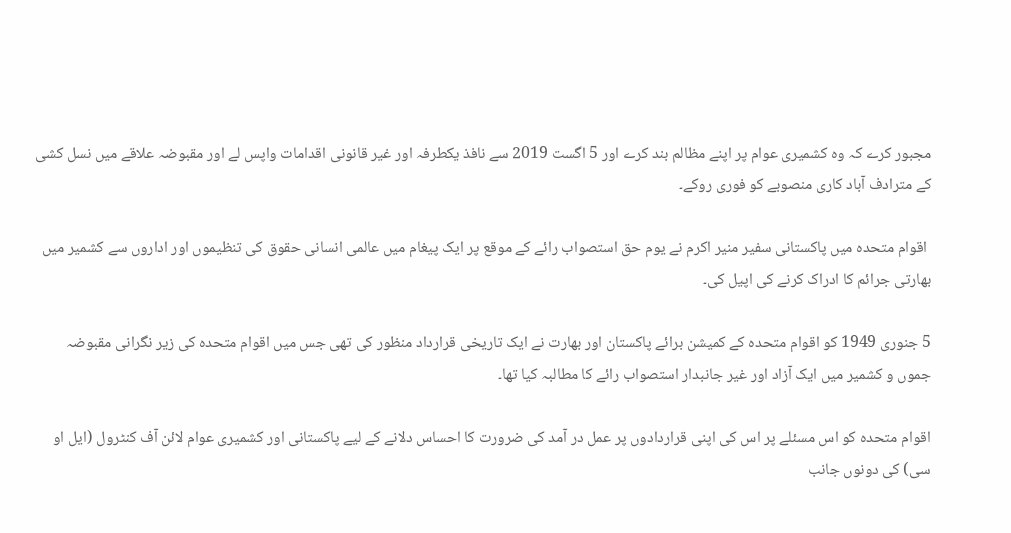مجبور کرے کہ وہ کشمیری عوام پر اپنے مظالم بند کرے اور 5 اگست 2019 سے نافذ یکطرفہ اور غیر قانونی اقدامات واپس لے اور مقبوضہ علاقے میں نسل کشی کے مترادف آباد کاری منصوبے کو فوری روکے۔

 اقوام متحدہ میں پاکستانی سفیر منیر اکرم نے یوم حق استصواب رائے کے موقع پر ایک پیغام میں عالمی انسانی حقوق کی تنظیموں اور اداروں سے کشمیر میں بھارتی جرائم کا ادراک کرنے کی اپیل کی۔

5 جنوری 1949 کو اقوام متحدہ کے کمیشن برائے پاکستان اور بھارت نے ایک تاریخی قرارداد منظور کی تھی جس میں اقوام متحدہ کی زیر نگرانی مقبوضہ جموں و کشمیر میں ایک آزاد اور غیر جانبدار استصواب رائے کا مطالبہ کیا تھا۔

اقوام متحدہ کو اس مسئلے پر اس کی اپنی قراردادوں پر عمل در آمد کی ضرورت کا احساس دلانے کے لیے پاکستانی اور کشمیری عوام لائن آف کنٹرول (ایل او سی) کی دونوں جانب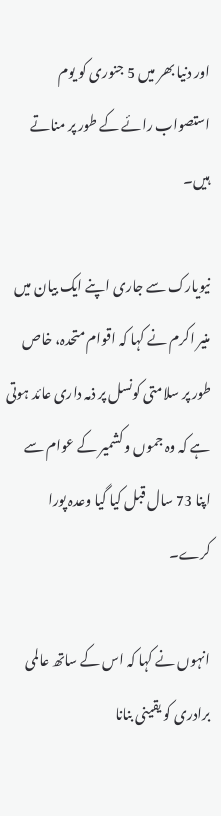اور دنیا بھر میں 5 جنوری کو یوم استصواب رائے کے طور پر مناتے ہیں۔

نیویارک سے جاری اپنے ایک بیان میں منیر اکرم نے کہا کہ اقوام متحدہ، خاص طور پر سلامتی کونسل پر ذمہ داری عائد ہوتی ہے کہ وہ جموں و کشمیر کے عوام سے اپنا 73 سال قبل کیا گیا وعدہ پورا کرے۔

انہوں نے کہا کہ اس کے ساتھ عالمی برادری کو یقینی بنانا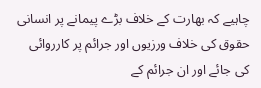چاہیے کہ بھارت کے خلاف بڑے پیمانے پر انسانی حقوق کی خلاف ورزیوں اور جرائم پر کارروائی کی جائے اور ان جرائم کے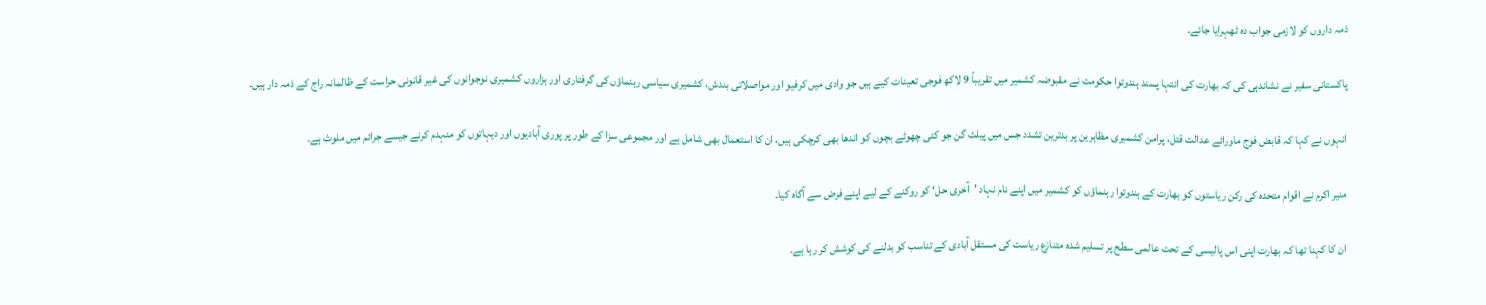ذمہ داروں کو لازمی جواب دہ ٹھہرایا جائے۔

پاکستانی سفیر نے نشاندہی کی کہ بھارت کی انتہا پسند ہندوتوا حکومت نے مقبوضہ کشمیر میں تقریباً 9 لاکھ فوجی تعینات کیے ہیں جو وادی میں کرفیو اور مواصلاتی بندش، کشمیری سیاسی رہنماؤں کی گرفتاری اور ہزاروں کشمیری نوجوانوں کی غیر قانونی حراست کے ظالمانہ راج کے ذمہ دار ہیں۔

انہوں نے کہا کہ قابض فوج ماورائے عدالت قتل، پرامن کشمیری مظاہرین پر بدترین تشدد جس میں پیلٹ گن جو کئی چھوٹے بچوں کو اندھا بھی کرچکی ہیں، ان کا استعمال بھی شامل ہے اور مجموعی سزا کے طور پر پوری آبادیوں اور دیہاتوں کو منہدم کرنے جیسے جرائم میں ملوث ہے۔

منیر اکرم نے اقوام متحدہ کی رکن ریاستوں کو بھارت کے ہندوتوا رہنماؤں کو کشمیر میں اپنے نام نہاد ’آخری حل‘ کو روکنے کے لیے اپنے فرض سے آگاہ کیا۔

ان کا کہنا تھا کہ بھارت اپنی اس پالیسی کے تحت عالمی سطح پر تسلیم شدہ متنازع ریاست کی مستقل آبادی کے تناسب کو بدلنے کی کوشش کر رہا ہے۔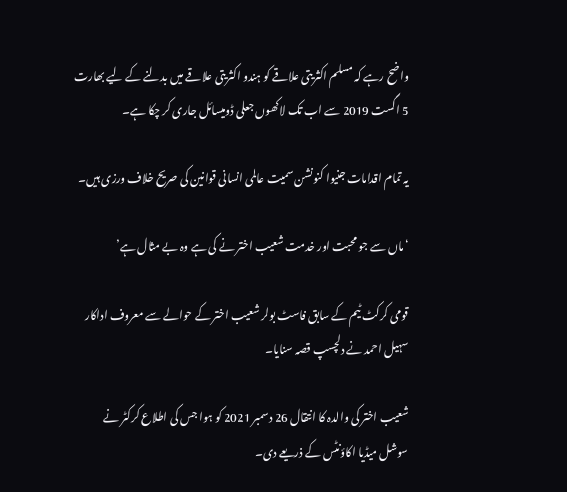واضح رہے کہ مسلم اکثریتی علاقے کو ہندو اکثریتی علاقے میں بدلنے کے لیے بھارت 5 اگست 2019 سے اب تک لاکھوں جعلی ڈومیسائل جاری کر چکا ہے۔

یہ تمام اقدامات جنیوا کنونشن سمیت عالمی انسانی قوانین کی صریح خلاف ورزی ہیں۔

‘ماں سے جو محبت اور خدمت شعیب اختر نے کی ہے وہ بے مثال ہے’

قومی کرکٹ ٹیم کے سابق فاسٹ بولر شعیب اختر کے حوالے سے معروف اداکار سہیل احمد نے دلچسپ قصہ سنایا۔

شعیب اختر کی والدہ کا انتقال 26 دسمبر 2021 کو ہوا جس کی اطلاع کرکٹر نے سوشل میڈیا اکاؤنٹس کے ذریعے دی۔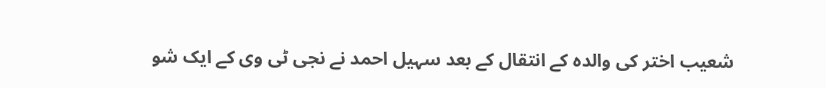شعیب اختر کی والدہ کے انتقال کے بعد سہیل احمد نے نجی ٹی وی کے ایک شو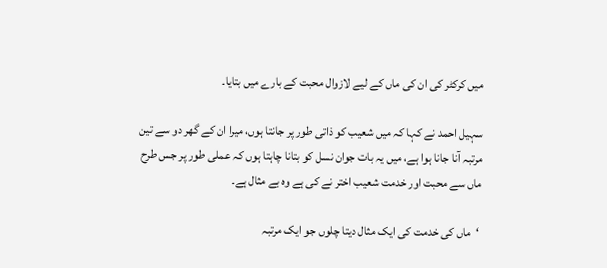میں کرکٹر کی ان کی ماں کے لیے لازوال محبت کے بارے میں بتایا۔

سہیل احمد نے کہا کہ میں شعیب کو ذاتی طور پر جانتا ہوں، میرا ان کے گھر دو سے تین مرتبہ آنا جانا ہوا ہے، میں یہ بات جوان نسل کو بتانا چاہتا ہوں کہ عملی طور پر جس طرح ماں سے محبت اور خدمت شعیب اختر نے کی ہے وہ بے مثال ہے۔

 ‘ماں کی خدمت کی ایک مثال دیتا چلوں جو ایک مرتبہ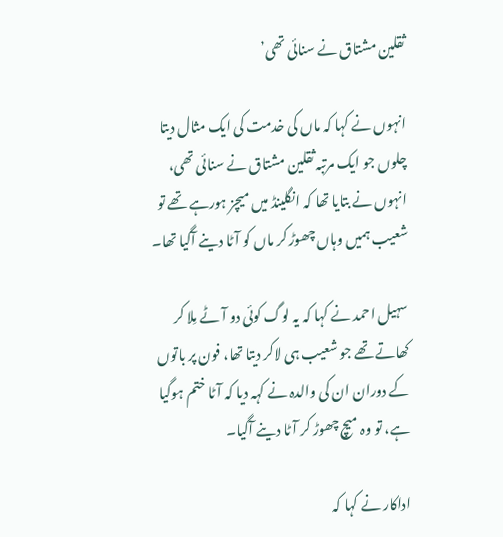ثقلین مشتاق نے سنائی تھی’

انہوں نے کہا کہ ماں کی خدمت کی ایک مثال دیتا چلوں جو ایک مرتبہ ثقلین مشتاق نے سنائی تھی، انہوں نے بتایا تھا کہ انگلینڈ میں میچز ہورہے تھے تو شعیب ہمیں وہاں چھوڑ کر ماں کو آٹا دینے آگیا تھا۔

سہیل احمد نے کہا کہ یہ لوگ کوئی دو آٹے مِلا کر کھاتے تھے جو شعیب ہی لاکر دیتا تھا، فون پر باتوں کے دوران ان کی والدہ نے کہہ دیا کہ آٹا ختم ہوگیا ہے، تو وہ میچ چھوڑ کر آٹا دینے آگیا۔

اداکار نے کہا کہ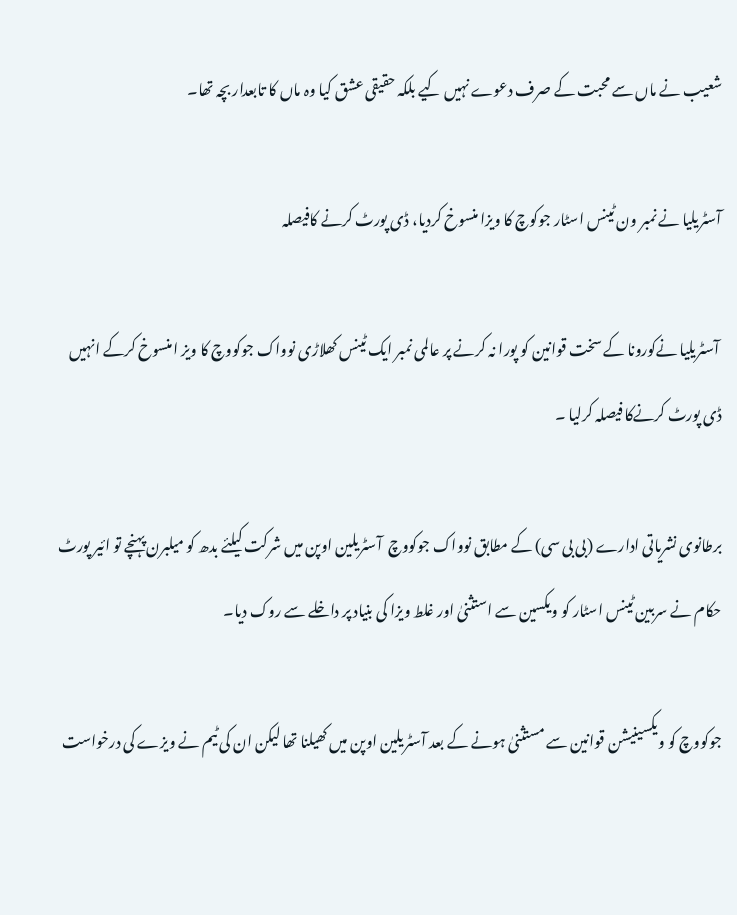شعیب نے ماں سے محبت کے صرف دعوے نہیں کیے بلکہ حقیقی عشق کیا وہ ماں کا تابعدار بچہ تھا۔

آسٹریلیا نے نمبر ون ٹینس اسٹار جوکوچ کا ویزا منسوخ کردیا، ڈی پورٹ کرنے کافیصلہ

 آسٹریلیا نےکورونا کے سخت قوانین کو پورا نہ کرنے پر عالمی نمبر ایک ٹینس کھلاڑی نوواک جوکووچ کا ویز ا منسوخ کرکے انہیں ڈی پورٹ کرنےکا فیصلہ کرلیا ۔

برطانوی نشریاتی ادارے (بی بی سی) کے مطابق نوواک جوکووچ  آسٹریلین اوپن میں شرکت کیلئے بدھ کو میلبرن پہنچے تو ائیر پورٹ حکام نے سربین ٹینس اسٹار کو ویکسین سے استثنیٰ اور غلط ویزا کی بنیاد پر داخلے سے روک دیا۔

جوکووچ کو ویکسینیشن قوانین سے مستثنیٰ ہونے کے بعد آسٹریلین اوپن میں کھیلنا تھا لیکن ان کی ٹیم نے ویزے کی درخواست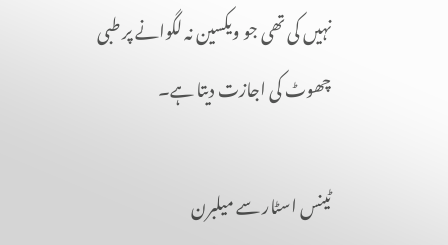نہیں کی تھی جو ویکسین نہ لگوانے پر طبی چھوٹ کی اجازت دیتا ہے۔

ٹینس اسٹار سے میلبرن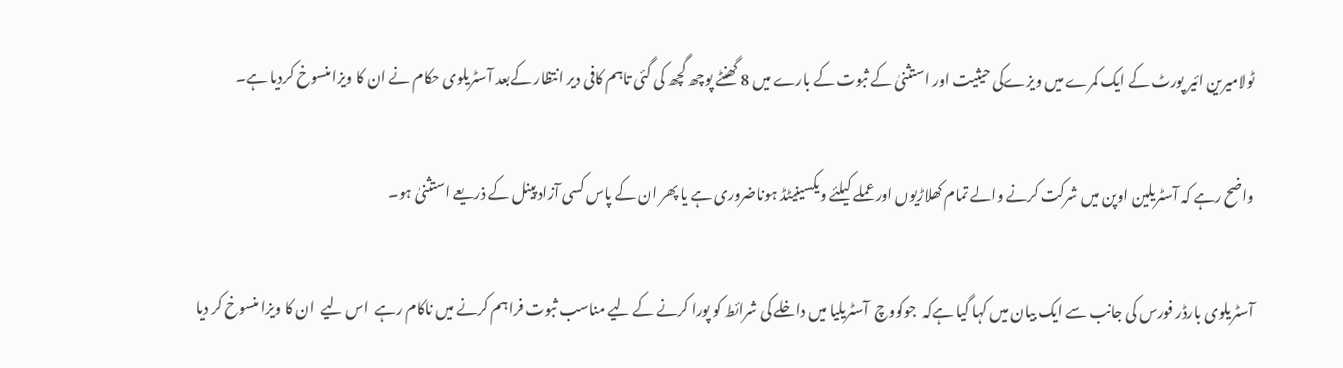ٹولامیرین ائیر پورٹ کے ایک کمرے میں ویزےکی حیثیت اور استثنیٰ کے ثبوت کے بارے میں 8 گھنٹے پوچھ گچھ کی گئی تاہم کافی دیر انتظار کےبعد آسٹریلوی حکام نے ان کا ویزا منسوخ کردیا ہے۔

واضح رہے کہ آسٹریلین اوپن میں شرکت کرنے والے تمام کھلاڑیوں اور عملے کیلئے ویکسینیٹڈ ہوناضروری ہے یا پھر ان کے پاس کسی آزاد پینل کے ذریعے استثنیٰ ہو۔

آسٹریلوی بارڈر فورس کی جانب سے ایک بیان میں کہا گیا ہےکہ  جوکووچ  آسٹریلیا میں داخلے کی شرائط کو پورا کرنے کے لیے مناسب ثبوت فراہم کرنے میں ناکام رہے  اس لیے  ان کا ویزا منسوخ کر دیا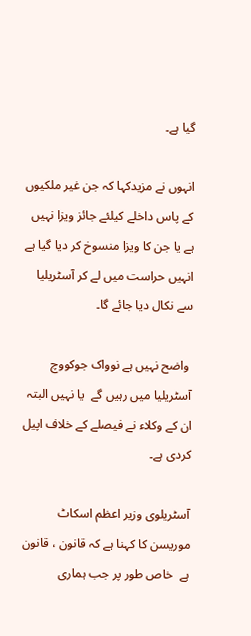گیا ہے۔

انہوں نے مزیدکہا کہ جن غیر ملکیوں کے پاس داخلے کیلئے جائز ویزا نہیں ہے یا جن کا ویزا منسوخ کر دیا گیا ہے انہیں حراست میں لے کر آسٹریلیا سے نکال دیا جائے گا۔

 واضح نہیں ہے نوواک جوکووچ آسٹریلیا میں رہیں گے  یا نہیں البتہ ان کے وکلاء نے فیصلے کے خلاف اپیل کردی ہے۔

آسٹریلوی وزیر اعظم اسکاٹ موریسن کا کہنا ہے کہ قانون ، قانون ہے  خاص طور پر جب ہماری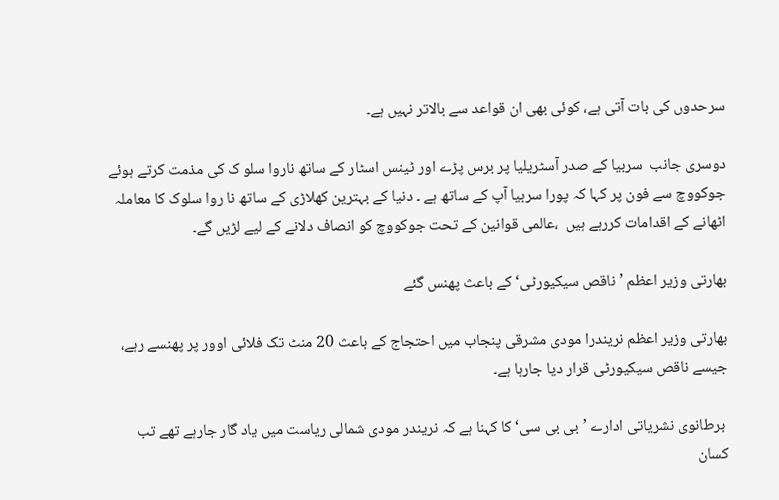سرحدوں کی بات آتی ہے، کوئی بھی ان قواعد سے بالاتر نہیں ہے۔

دوسری جانب  سربیا کے صدر آسٹریلیا پر برس پڑے اور ٹینس اسٹار کے ساتھ ناروا سلو ک کی مذمت کرتے ہوئے جوکووچ سے فون پر کہا کہ پورا سربیا آپ کے ساتھ ہے ۔ دنیا کے بہترین کھلاڑی کے ساتھ نا روا سلوک کا معاملہ اٹھانے کے اقدامات کررہے ہیں  ،عالمی قوانین کے تحت جوکووچ کو انصاف دلانے کے لیے لڑیں گے۔

بھارتی وزیر اعظم ’ناقص سیکیورٹی‘ کے باعث پھنس گئے

بھارتی وزیر اعظم نریندرا مودی مشرقی پنجاب میں احتجاج کے باعث 20 منٹ تک فلائی اوور پر پھنسے رہے، جیسے ناقص سیکیورٹی قرار دیا جارہا ہے۔

 برطانوی نشریاتی ادارے ’بی بی سی‘ کا کہنا ہے کہ نریندر مودی شمالی ریاست میں یاد گار جارہے تھے تب کسان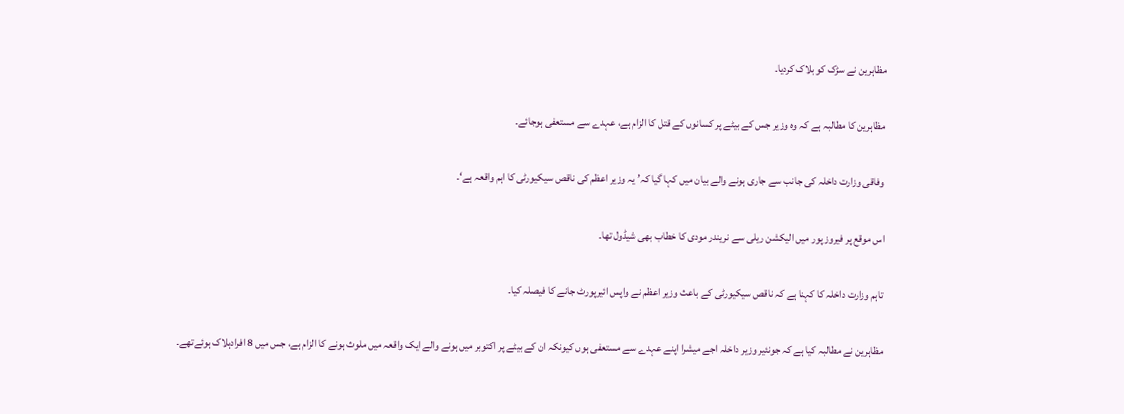مظاہرین نے سڑک کو بلاک کردیا۔

مظاہرین کا مطالبہ ہے کہ وہ وزیر جس کے بیٹے پر کسانوں کے قتل کا الزام ہے، عہدے سے مستعفی ہوجائے۔

وفاقی وزارت داخلہ کی جانب سے جاری ہونے والے بیان میں کہا گیا کہ’ یہ وزیر اعظم کی ناقص سیکیورٹی کا اہم واقعہ ہے‘۔

اس موقع پر فیروز پور میں الیکشن ریلی سے نریندر مودی کا خطاب بھی شیڈول تھا۔

تاہم وزارت داخلہ کا کہنا ہے کہ ناقص سیکیورٹی کے باعث وزیر اعظم نے واپس ائیرپورٹ جانے کا فیصلہ کیا۔

مظاہرین نے مطالبہ کیا ہے کہ جونئیر وزیر داخلہ اجے میشرا اپنے عہدے سے مستعفی ہوں کیونکہ ان کے بیٹے پر اکتوبر میں ہونے والے ایک واقعہ میں ملوث ہونے کا الزام ہے، جس میں 8 افرادہلاک ہوئےتھے۔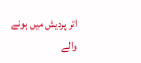اتر پردیش میں ہونے والے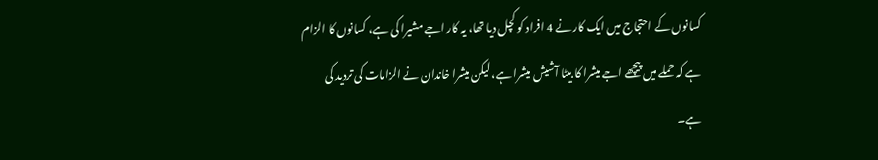کسانوں کے احتجاج میں ایک کار نے 4 افراد کو کچل دیا تھا، یہ کار اجے مشیرا کی ہے، کسانوں کا الزام ہے کہ حملے میں پیچھے اجے میشرا کا بیٹا آشیش میشرا ہے، لیکن میشرا خاندان نے الزامات کی تردید کی ہے۔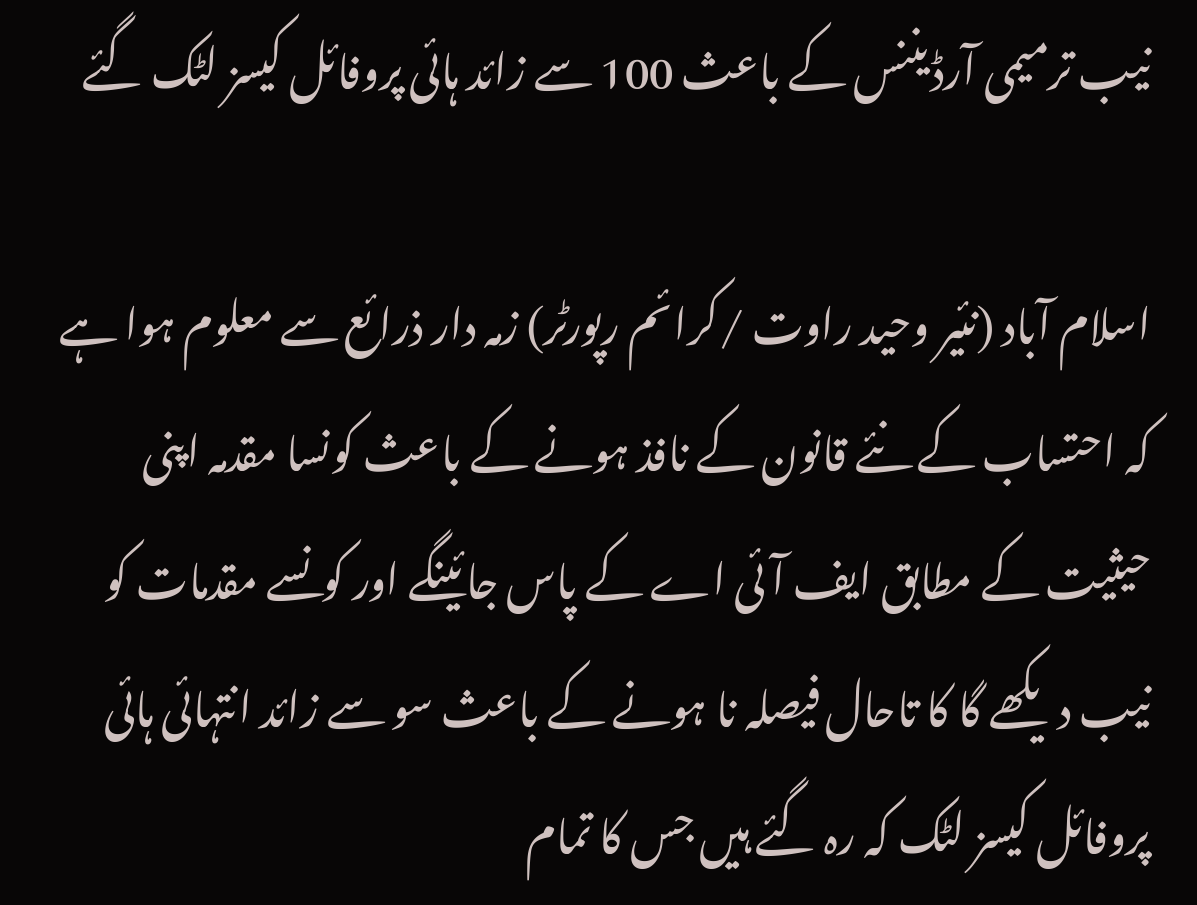نیب ترمیمی آرڈیننس کے باعث 100 سے زائد ہائی پروفائل کیسز لٹک گئے

اسلام آباد (نئیر وحید راوت /کرائم رپورٹر) زمہ دار ذرائع سے معلوم ہوا ہے کہ احتساب کے نئے قانون کے نافذ ہونے کے باعث کونسا مقدمہ اپنی حیثیت کے مطابق ایف آئی اے کے پاس جائینگے اور کونسے مقدمات کو نیب دیکھے گا کا تاحال فیصلہ نا ہونے کے باعث سو سے زائد انتہائی ہائی پروفائل کیسز لٹک کہ رہ گئے ہیں جس کا تمام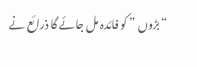“بڑوں ” کو فائدہ مل جائے گا ذرائع نے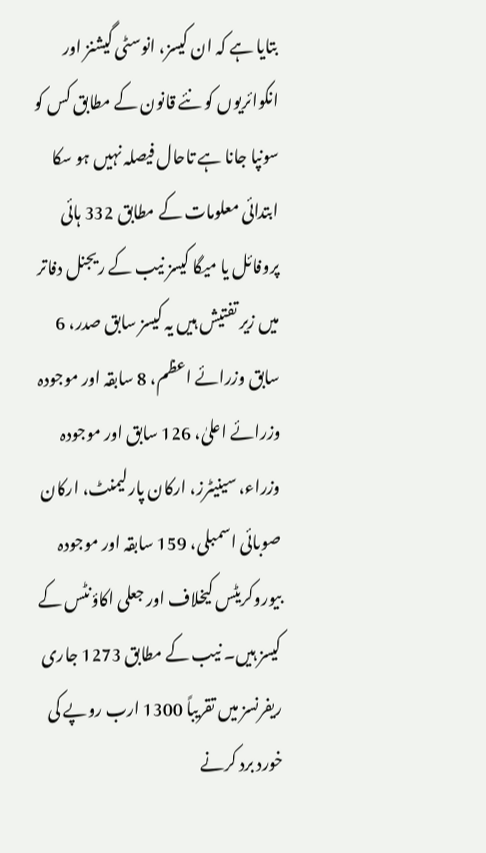بتایا ہے کہ ان کیسز، انوسٹی گیشنز اور انکوائریوں کو نئے قانون کے مطابق کس کو سونپا جانا ہے تاحال فیصلہ نہیں ہو سکا ابتدائی معلومات کے مطابق 332 ہائی پروفائل یا میگا کیسز نیب کے ریجنل دفاتر میں زیر تفتیش ہیں یہ کیسز سابق صدر، 6 سابق وزرائے اعظم، 8 سابقہ اور موجودہ وزرائے اعلیٰ، 126 سابق اور موجودہ وزراء، سینیٹرز، ارکان پارلیمنٹ، ارکان صوبائی اسمبلی، 159 سابقہ اور موجودہ بیوروکریٹس کیخلاف اور جعلی اکاؤنٹس کے کیسز ہیں۔ نیب کے مطابق 1273 جاری ریفرنسز میں تقریباً 1300 ارب روپے کی خورد برد کرنے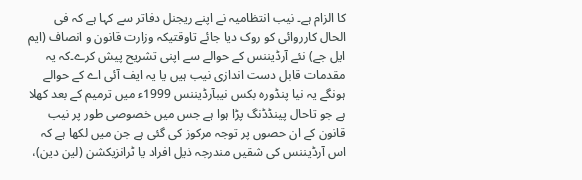کا الزام ہے۔ نیب انتظامیہ نے اپنے ریجنل دفاتر سے کہا ہے کہ فی الحال کارروائی کو روک دیا جائے تاوقتیکہ وزارت قانون و انصاف (ایم ایل جے) نئے آرڈیننس کے حوالے سے اپنی تشریح پیش کرے۔کہ یہ مقدمات قابل دست اندازی نیب ہیں یا یہ ایف آئی اے کے حوالے ہونگے یہ نیا پنڈورہ بکس نیبآرڈیننس 1999ء میں ترمیم کے بعد کھلا ہے جو تاحال پینڈڈنگ پڑا ہوا ہے جس میں خصوصی طور پر نیب قانون کے ان حصوں پر توجہ مرکوز کی گئی ہے جن میں لکھا ہے کہ اس آرڈیننس کی شقیں مندرجہ ذیل افراد یا ٹرانزیکشن (لین دین)،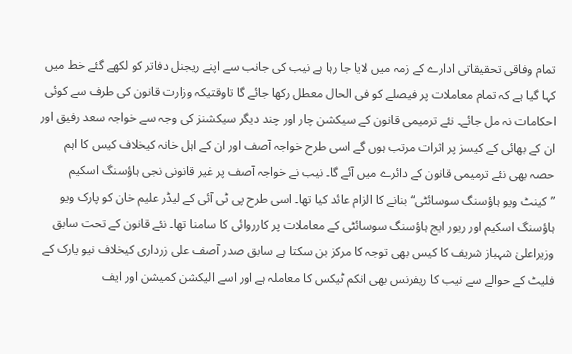تمام وفاقی تحقیقاتی ادارے کے زمہ میں لایا جا رہا ہے نیب کی جانب سے اپنے ریجنل دفاتر کو لکھے گئے خط میں کہا گیا ہے کہ تمام معاملات پر فیصلے کو فی الحال معطل رکھا جائے گا تاوقتیکہ وزارت قانون کی طرف سے کوئی احکامات نہ مل جائے۔ نئے ترمیمی قانون کے سیکشن چار اور چند دیگر سیکشنز کی وجہ سے خواجہ سعد رفیق اور ان کے بھائی کے کیسز پر اثرات مرتب ہوں گے اسی طرح خواجہ آصف اور ان کے اہل خانہ کیخلاف کیس کا اہم حصہ بھی نئے ترمیمی قانون کے دائرے میں آئے گا۔ نیب نے خواجہ آصف پر غیر قانونی نجی ہاؤسنگ اسکیم ”کینٹ ویو ہاؤسنگ سوسائٹی“ بنانے کا الزام عائد کیا تھا۔ اسی طرح پی ٹی آئی کے لیڈر علیم خان کو پارک ویو ہاؤسنگ اسکیم اور ریور ایج ہاؤسنگ سوسائٹی کے معاملات پر کارروائی کا سامنا تھا۔ نئے قانون کے تحت سابق وزیراعلیٰ شہباز شریف کا کیس بھی توجہ کا مرکز بن سکتا ہے سابق صدر آصف علی زرداری کیخلاف نیو یارک کے فلیٹ کے حوالے سے نیب کا ریفرنس بھی انکم ٹیکس کا معاملہ ہے اور اسے الیکشن کمیشن اور ایف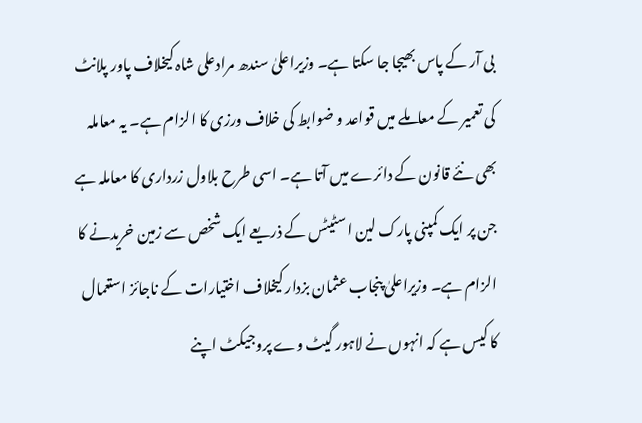بی آر کے پاس بھیجا جا سکتا ہے۔ وزیراعلیٰ سندھ مرادعلی شاہ کیخلاف پاور پلانٹ کی تعمیر کے معاملے میں قواعد و ضوابط کی خلاف ورزی کا الزام ہے۔ یہ معاملہ بھی نئے قانون کے دائرے میں آتا ہے۔ اسی طرح بلاول زرداری کا معاملہ ہے جن پر ایک کمپنی پارک لین اسٹیٹس کے ذریعے ایک شخص سے زمین خریدنے کا الزام ہے۔ وزیراعلیٰ پنجاب عثمان بزدار کیخلاف اختیارات کے ناجائز استعمال کا کیس ہے کہ انہوں نے لاہور گیٹ وے پروجیکٹ اپنے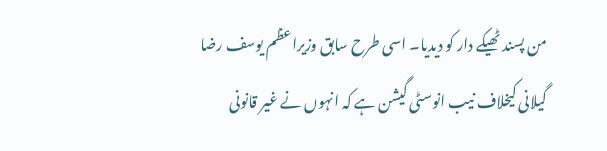من پسند ٹھیکے دار کو دیدیا۔ اسی طرح سابق وزیراعظم یوسف رضا گیلانی کیخلاف نیب انوسٹی گیشن ہے کہ انہوں نے غیر قانونی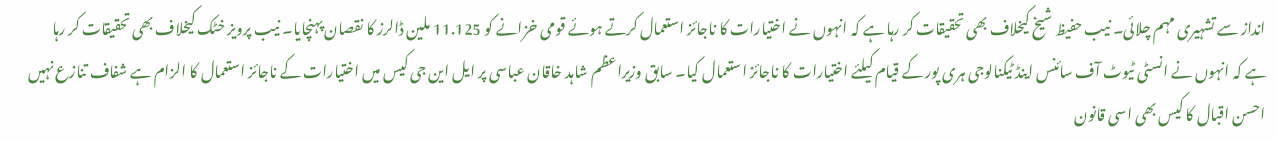انداز سے تشہیری مہم چلائی۔ نیب حفیظ شیخ کیخلاف بھی تحقیقات کر رہا ہے کہ انہوں نے اختیارات کا ناجائز استعمال کرتے ہوئے قومی خزانے کو 11.125 ملین ڈالرز کا نقصان پہنچایا۔ نیب پرویز خٹک کیخلاف بھی تحقیقات کر رہا ہے کہ انہوں نے انسٹی ٹیوٹ آف سائنس اینڈ ٹیکنالوجی ہری پور کے قیام کیلئے اختیارات کا ناجائز استعمال کیا۔ سابق وزیراعظم شاہد خاقان عباسی پر ایل این جی کیس میں اختیارات کے ناجائز استعمال کا الزام ہے شفاف تنازع نہیں احسن اقبال کا کیس بھی اسی قانون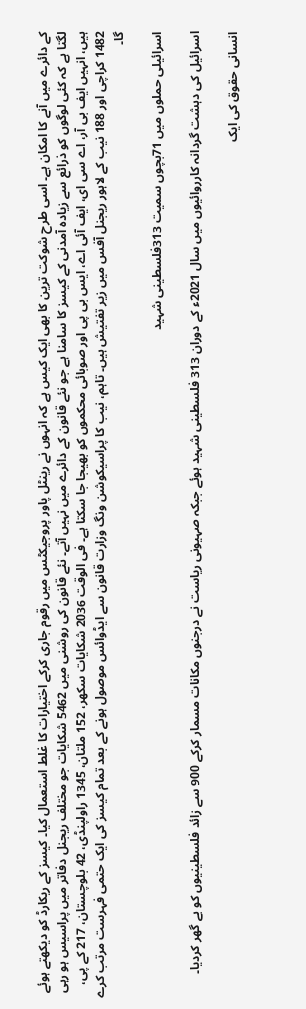کے دائرے میں آنے کا امکان ہے۔ اسی طرح شوکت ترین کا بھی ایک کیس ہے کہ انہوں نے رینٹل پاور پروجیکٹس میں رقوم جاری کرکے اختیارات کا غلط استعمال کیا۔ کیسز کے ریکارڈ کو دیکھتے ہوئے لگتا ہے کہ کئی لوگوں کو ذرائع سے زیادہ آمدنی کے کیسز کا سامنا ہے جو نئے قانون کے دائرے میں نہیں آتے۔ نئے قانون کی روشنی میں 5462 شکایات جو مختلف ریجنل دفاتر میں پراسیس ہو رہی ہیں، انہیں ایف بی آر، اے سی ای، ایف آئی اے، ایس بی پی اور صوبائی محکموں کو بھیجا جا سکتا ہے۔ فی الوقت 2036 شکایات سکھر، 152 ملتان، 1345 راولپنڈی، 42 بلوچستان، 217 کے پی، 1482 کراچی اور 188 نیب کے لاہور ریجنل آفس میں زیر تفتیش ہیں۔ تاہم، نیب کا پراسیکوشن ونگ وزارت قانون سے ایڈوائس موصول ہونے کے بعد تمام کیسز کی ایک حتمی فہرست مرتب کرے گا۔

اسرائیلی حملوں میں 71بچوں سمیت 313فلسطینی شہید

اسرائیل کی دہشت گردانہ کارروائیوں میں سال 2021ء کے دوران 313 فلسطینی شہید ہوئے جبکہ صہیونی ریاست نے درجنوں مکانات مسمار کرکے 900 سے زائد فلسطینیوں کو بے گھر کردیا۔

انسانی حقوق کی ایک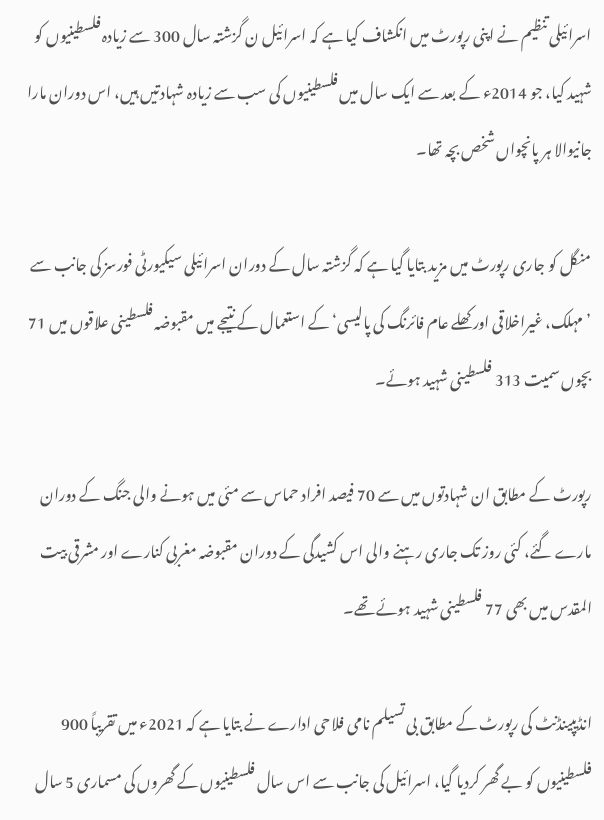اسرائیلی تنظیم نے اپنی رپورٹ میں انکشاف کیا ہے کہ اسرائیل ن گزشتہ سال 300 سے زیادہ فلسطینیوں کو شہید کیا، جو 2014ء کے بعد سے ایک سال میں فلسطینیوں کی سب سے زیادہ شہادتیں ہیں، اس دوران مارا جانیوالا ہر پانچواں شخص بچہ تھا۔

منگل کو جاری رپورٹ میں مزید بتایا گیا ہے کہ گزشتہ سال کے دوران اسرائیلی سیکیورٹی فورسز کی جانب سے ’مہلک، غیراخلاقی اور کھلے عام فائرنگ کی پالیسی‘ کے استعمال کے نتیجے میں مقبوضہ فلسطینی علاقوں میں 71 بچوں سمیت 313 فلسطینی شہید ہوئے۔

رپورٹ کے مطابق ان شہادتوں میں سے 70 فیصد افراد حماس سے مئی میں ہونے والی جنگ کے دوران مارے گئے، کئی روز تک جاری رہنے والی اس کشیدگی کے دوران مقبوضہ مغربی کنارے اور مشرقی بیت المقدس میں بھی 77 فلسطینی شہید ہوئے تھے۔

انڈیپینڈنٹ کی رپورٹ کے مطابق بی تسیلم نامی فلاحی ادارے نے بتایا ہے کہ 2021ء میں تقریباً 900 فلسطینیوں کو بے گھر کردیا گیا، اسرائیل کی جانب سے اس سال فلسطینیوں کے گھروں کی مسماری 5 سال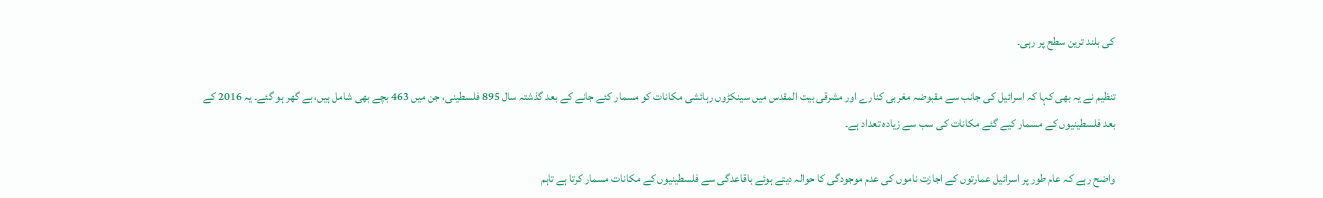کی بلند ترین سطح پر رہی۔

تنظیم نے یہ بھی کہا کہ اسرائیل کی جانب سے مقبوضہ مغربی کنارے اور مشرقی بیت المقدس میں سینکڑوں رہائشی مکانات کو مسمار کئے جانے کے بعد گذشتہ سال 895 فلسطینی، جن میں 463 بچے بھی شامل ہیں، بے گھر ہو گئے۔ یہ 2016 کے بعد فلسطینیوں کے مسمار کیے گئے مکانات کی سب سے زیادہ تعداد ہے۔

واضح رہے کہ عام طور پر اسرائیل عمارتوں کے اجازت ناموں کی عدم موجودگی کا حوالہ دیتے ہوئے باقاعدگی سے فلسطینیوں کے مکانات مسمار کرتا ہے تاہم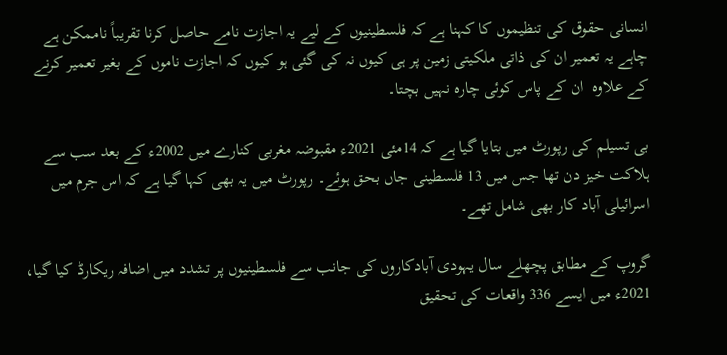انسانی حقوق کی تنظیموں کا کہنا ہے کہ فلسطینیوں کے لیے یہ اجازت نامے حاصل کرنا تقریباً ناممکن ہے چاہے یہ تعمیر ان کی ذاتی ملکیتی زمین پر ہی کیوں نہ کی گئی ہو کیوں کہ اجازت ناموں کے بغیر تعمیر کرنے کے علاوہ  ان کے پاس کوئی چارہ نہیں بچتا۔

بی تسیلم کی رپورٹ میں بتایا گیا ہے کہ 14مئی 2021ء مقبوضہ مغربی کنارے میں 2002ء کے بعد سب سے ہلاکت خیز دن تھا جس میں 13 فلسطینی جاں بحق ہوئے۔ رپورٹ میں یہ بھی کہا گیا ہے کہ اس جرم میں اسرائیلی آباد کار بھی شامل تھے۔

گروپ کے مطابق پچھلے سال یہودی آبادکاروں کی جانب سے فلسطینیوں پر تشدد میں اضافہ ریکارڈ کیا گیا، 2021ء میں ایسے 336 واقعات کی تحقیق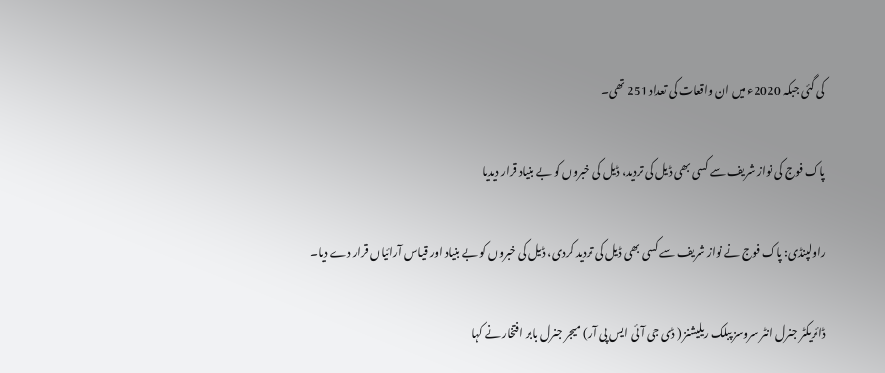کی گئی جبکہ 2020ء میں ان واقعات کی تعداد 251 تھی۔

پاک فوج کی نواز شریف سے کسی بھی ڈیل کی تردید، ڈیل کی خبروں کو بے بنیاد قرار دیدیا

راولپنڈی: پاک فوج نے نواز شریف سے کسی بھی ڈیل کی تردید کردی، ڈیل کی خبروں کو بے بنیاد اور قیاس آرائیاں قرار دے دیا۔

ڈائریکٹر جنرل انٹر سروسز پبلک ریلیشنز ( ڈی جی آئی ایس پی آر) میجر جنرل بابر افتخار نے کہا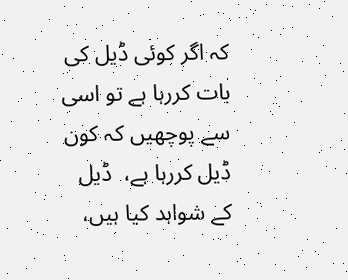کہ اگر کوئی ڈیل کی بات کررہا ہے تو اسی سے پوچھیں کہ کون ڈیل کررہا ہے،  ڈیل کے شواہد کیا ہیں،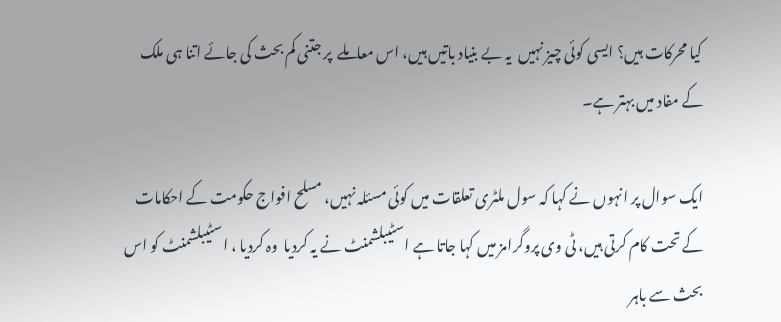کیا محرکات ہیں؟ ایسی کوئی چیز نہیں  یہ بے بنیاد باتیں ہیں، اس معاملے  پر جتنی کم بحث کی جائے اتنا ہی ملک کے مفاد میں بہتر ہے۔

ایک سوال پر انہوں نے کہا کہ سول ملٹری تعلقات میں کوئی مسئلہ نہیں، مسلح افواج حکومت کے احکامات کے تحت کام کرتی ہیں، ٹی وی پروگرامز میں کہا جاتا ہے اسٹیبلشمنٹ نے یہ کردیا  وہ کردیا ، اسٹیبلشمنٹ کو اس بحث سے باہر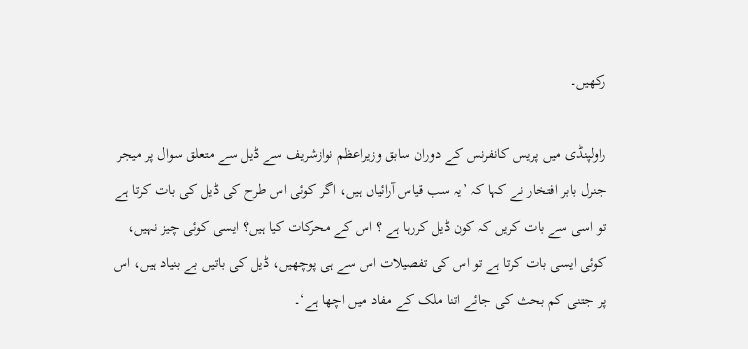رکھیں۔

راولپنڈی میں پریس کانفرنس کے دوران سابق وزیراعظم نوازشریف سے ڈیل سے متعلق سوال پر میجر جنرل بابر افتخار نے کہا کہ ’یہ سب قیاس آرائیاں ہیں، اگر کوئی اس طرح کی ڈیل کی بات کرتا ہے تو اسی سے بات کریں کہ کون ڈیل کررہا ہے ؟ اس کے محرکات کیا ہیں؟ ایسی کوئی چیز نہیں، کوئی ایسی بات کرتا ہے تو اس کی تفصیلات اس سے ہی پوچھیں، ڈیل کی باتیں بے بنیاد ہیں، اس پر جتنی کم بحث کی جائے اتنا ملک کے مفاد میں اچھا ہے‘۔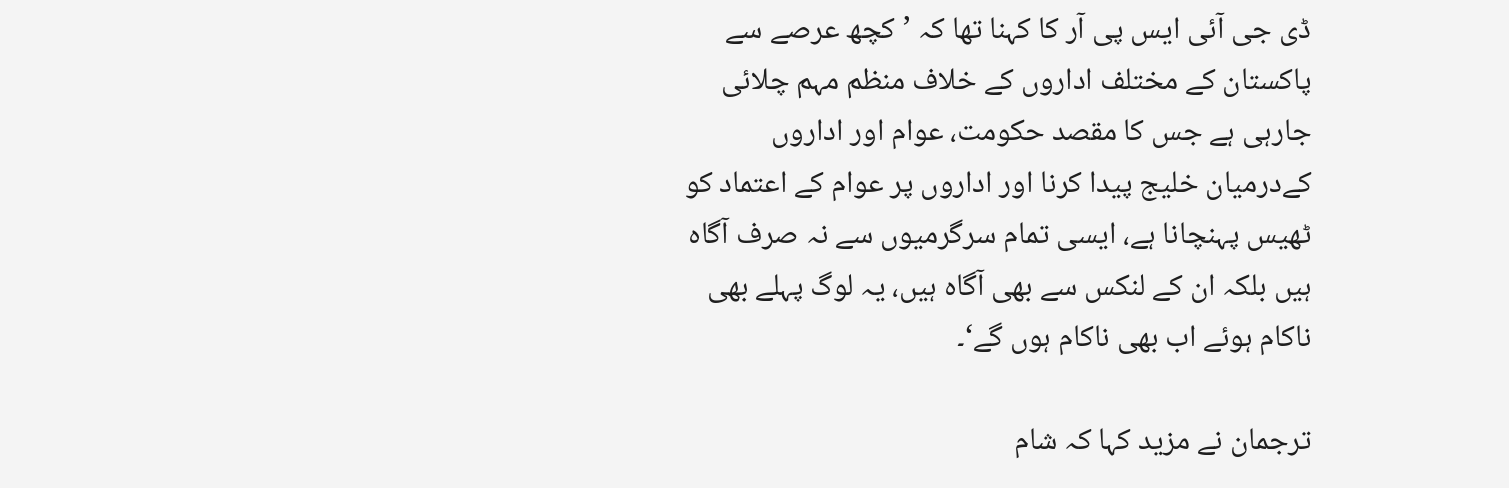ڈی جی آئی ایس پی آر کا کہنا تھا کہ ’کچھ عرصے سے پاکستان کے مختلف اداروں کے خلاف منظم مہم چلائی جارہی ہے جس کا مقصد حکومت، عوام اور اداروں کےدرمیان خلیج پیدا کرنا اور اداروں پر عوام کے اعتماد کو ٹھیس پہنچانا ہے، ایسی تمام سرگرمیوں سے نہ صرف آگاہ ہیں بلکہ ان کے لنکس سے بھی آگاہ ہیں، یہ لوگ پہلے بھی ناکام ہوئے اب بھی ناکام ہوں گے‘۔

ترجمان نے مزید کہا کہ شام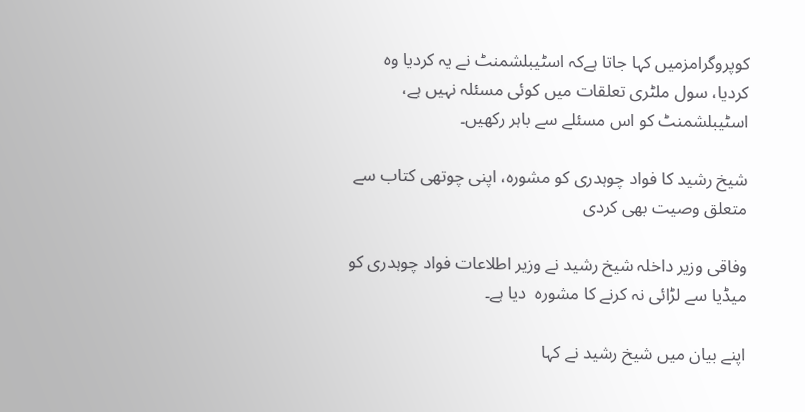کوپروگرامزمیں کہا جاتا ہےکہ اسٹیبلشمنٹ نے یہ کردیا وہ کردیا، سول ملٹری تعلقات میں کوئی مسئلہ نہیں ہے، اسٹیبلشمنٹ کو اس مسئلے سے باہر رکھیں۔

شیخ رشید کا فواد چوہدری کو مشورہ، اپنی چوتھی کتاب سے متعلق وصیت بھی کردی

وفاقی وزیر داخلہ شیخ رشید نے وزیر اطلاعات فواد چوہدری کو میڈیا سے لڑائی نہ کرنے کا مشورہ  دیا ہے۔

اپنے بیان میں شیخ رشید نے کہا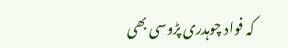کہ فواد چوہدری پڑوسی بھی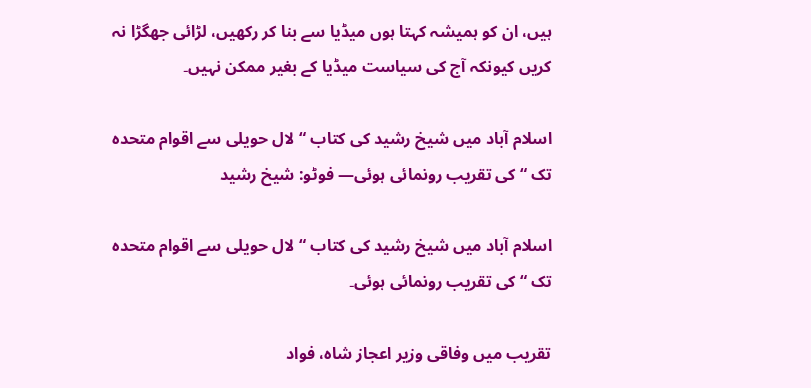ہیں، ان کو ہمیشہ کہتا ہوں میڈیا سے بنا کر رکھیں، لڑائی جھگڑا نہ کریں کیونکہ آج کی سیاست میڈیا کے بغیر ممکن نہیں۔

اسلام آباد میں شیخ رشید کی کتاب “لال حویلی سے اقوام متحدہ تک “ کی تقریب رونمائی ہوئی— فوٹو: شیخ رشید

اسلام آباد میں شیخ رشید کی کتاب “لال حویلی سے اقوام متحدہ تک “ کی تقریب رونمائی ہوئی۔

تقریب میں وفاقی وزیر اعجاز شاہ، فواد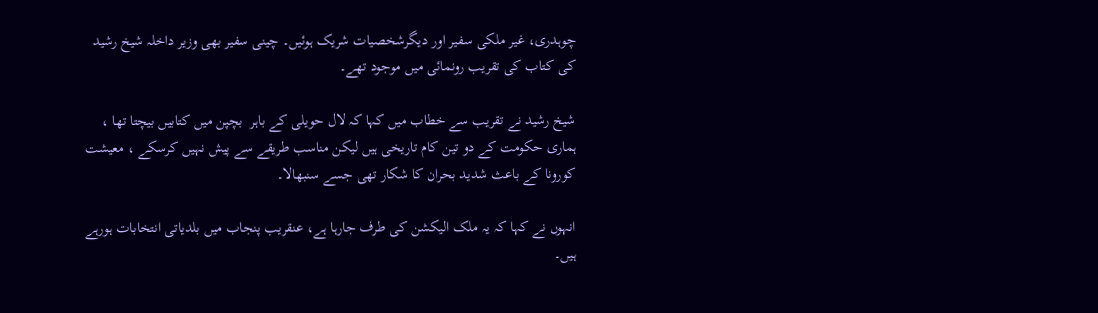چوہدری، غیر ملکی سفیر اور دیگرشخصیات شریک ہوئیں۔ چینی سفیر بھی وزیر داخلہ شیخ رشید کی کتاب کی تقریب رونمائی میں موجود تھے۔

شیخ رشید نے تقریب سے خطاب میں کہا کہ لال حویلی کے باہر  بچپن میں کتابیں بیچتا تھا ، ہماری حکومت کے دو تین کام تاریخی ہیں لیکن مناسب طریقے سے پیش نہیں کرسکے ، معیشت کورونا کے باعث شدید بحران کا شکار تھی جسے سنبھالا۔

انہوں نے کہا کہ یہ ملک الیکشن کی طرف جارہا ہے، عنقریب پنجاب میں بلدیاتی انتخابات ہورہے ہیں۔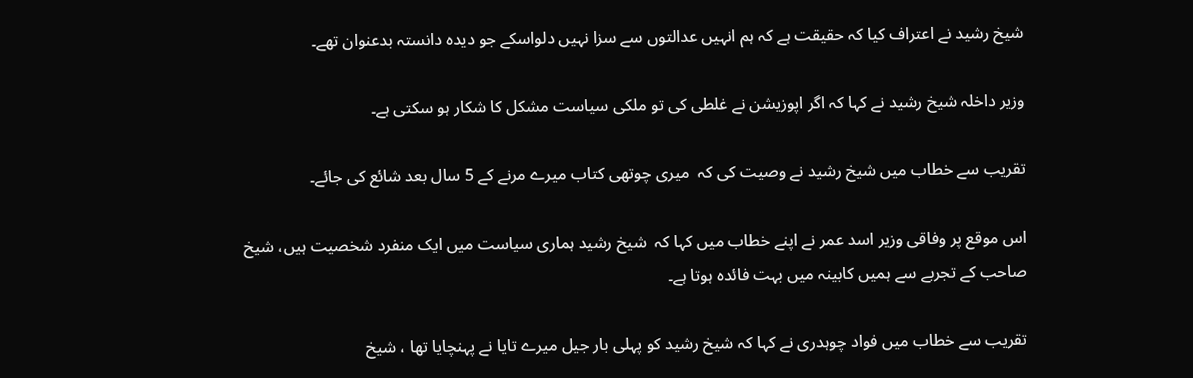شیخ رشید نے اعتراف کیا کہ حقیقت ہے کہ ہم انہیں عدالتوں سے سزا نہیں دلواسکے جو دیدہ دانستہ بدعنوان تھے۔

وزیر داخلہ شیخ رشید نے کہا کہ اگر اپوزیشن نے غلطی کی تو ملکی سیاست مشکل کا شکار ہو سکتی ہے۔

تقریب سے خطاب میں شیخ رشید نے وصیت کی کہ  میری چوتھی کتاب میرے مرنے کے 5 سال بعد شائع کی جائے۔

اس موقع پر وفاقی وزیر اسد عمر نے اپنے خطاب میں کہا کہ  شیخ رشید ہماری سیاست میں ایک منفرد شخصیت ہیں، شیخ صاحب کے تجربے سے ہمیں کابینہ میں بہت فائدہ ہوتا ہے۔

تقریب سے خطاب میں فواد چوہدری نے کہا کہ شیخ رشید کو پہلی بار جیل میرے تایا نے پہنچایا تھا ، شیخ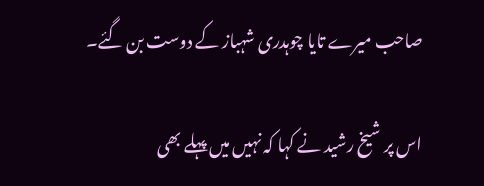صاحب میرے تایا چوہدری شہباز کے دوست بن گئے۔

اس پر شیخ رشید نے کہا کہ نہیں میں پہلے بھی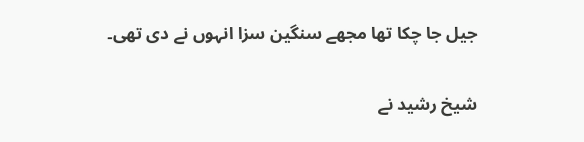جیل جا چکا تھا مجھے سنگین سزا انہوں نے دی تھی۔

شیخ رشید نے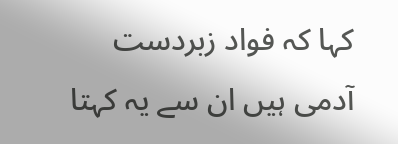کہا کہ فواد زبردست آدمی ہیں ان سے یہ کہتا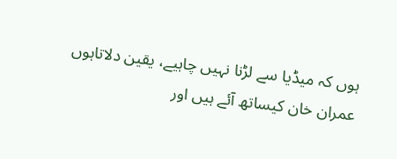ہوں کہ میڈیا سے لڑنا نہیں چاہیے، یقین دلاتاہوں عمران خان کیساتھ آئے ہیں اور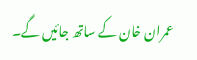عمران خان کے ساتھ جائیں گے۔